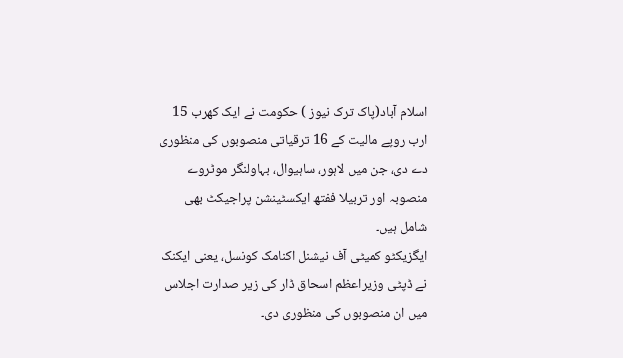اسلام آباد(پاک ترک نیوز ) حکومت نے ایک کھرب 15 ارب روپے مالیت کے 16 ترقیاتی منصوبوں کی منظوری دے دی، جن میں لاہور، ساہیوال، بہاولنگر موٹروے منصوبہ اور تربیلا ففتھ ایکسٹینشن پراجیکٹ بھی شامل ہیں۔
ایگزیکٹو کمیٹی آف نیشنل اکنامک کونسل، یعنی ایکنک نے ڈپٹی وزیراعظم اسحاق ڈار کی زیر صدارت اجلاس میں ان منصوبوں کی منظوری دی۔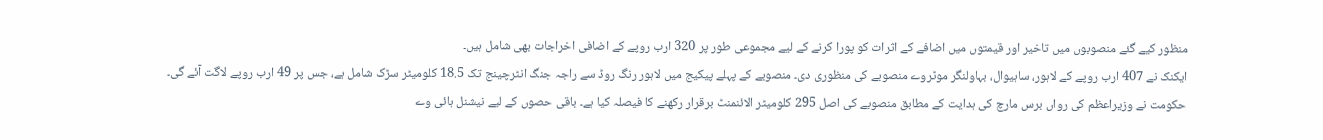منظور کیے گئے منصوبوں میں تاخیر اور قیمتوں میں اضافے کے اثرات کو پورا کرنے کے لیے مجموعی طور پر 320 ارب روپے کے اضافی اخراجات بھی شامل ہیں۔
ایکنک نے 407 ارب روپے کے لاہور، ساہیوال، بہاولنگر موٹروے منصوبے کی منظوری دی۔ منصوبے کے پہلے پیکیج میں لاہور رنگ روڈ سے راجہ جنگ انٹرچینج تک 18.5 کلومیٹر سڑک شامل ہے، جس پر 49 ارب روپے لاگت آئے گی۔
حکومت نے وزیراعظم کی رواں برس مارچ کی ہدایت کے مطابق منصوبے کی اصل 295 کلومیٹر الائنمنٹ برقرار رکھنے کا فیصلہ کیا ہے۔ باقی حصوں کے لیے نیشنل ہائی وے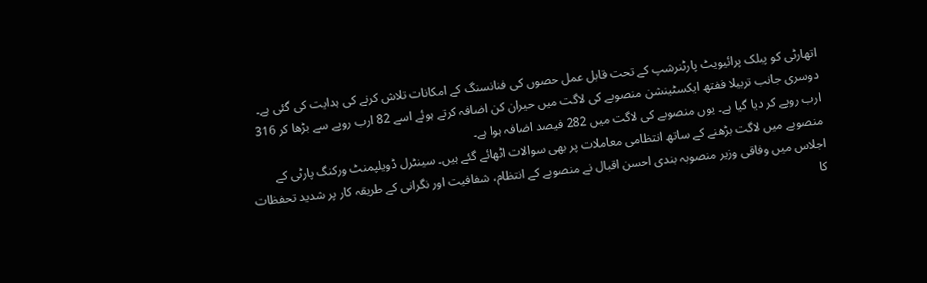اتھارٹی کو پبلک پرائیویٹ پارٹنرشپ کے تحت قابل عمل حصوں کی فنانسنگ کے امکانات تلاش کرنے کی ہدایت کی گئی ہے۔
دوسری جانب تربیلا ففتھ ایکسٹینشن منصوبے کی لاگت میں حیران کن اضافہ کرتے ہوئے اسے 82 ارب روپے سے بڑھا کر 316 ارب روپے کر دیا گیا ہے۔ یوں منصوبے کی لاگت میں 282 فیصد اضافہ ہوا ہے۔
منصوبے میں لاگت بڑھنے کے ساتھ انتظامی معاملات پر بھی سوالات اٹھائے گئے ہیں۔ سینٹرل ڈویلپمنٹ ورکنگ پارٹی کے اجلاس میں وفاقی وزیر منصوبہ بندی احسن اقبال نے منصوبے کے انتظام، شفافیت اور نگرانی کے طریقہ کار پر شدید تحفظات کا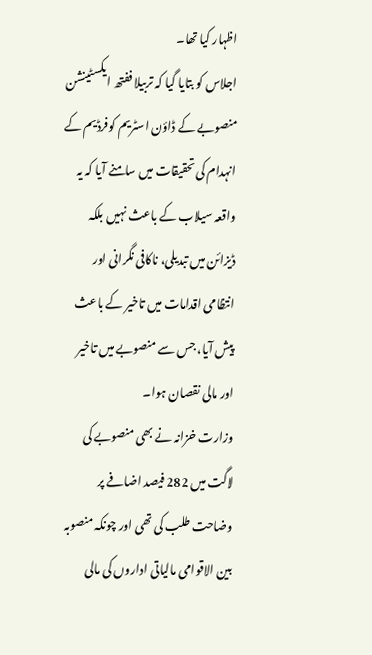اظہار کیا تھا۔
اجلاس کو بتایا گیا کہ تربیلا ففتھ ایکسٹینشن منصوبے کے ڈاؤن اسٹریم کوفرڈیم کے انہدام کی تحقیقات میں سامنے آیا کہ یہ واقعہ سیلاب کے باعث نہیں بلکہ ڈیزائن میں تبدیلی، ناکافی نگرانی اور انتظامی اقدامات میں تاخیر کے باعث پیش آیا، جس سے منصوبے میں تاخیر اور مالی نقصان ہوا۔
وزارت خزانہ نے بھی منصوبے کی لاگت میں 282 فیصد اضافے پر وضاحت طلب کی تھی اور چونکہ منصوبہ بین الاقوامی مالیاتی اداروں کی مالی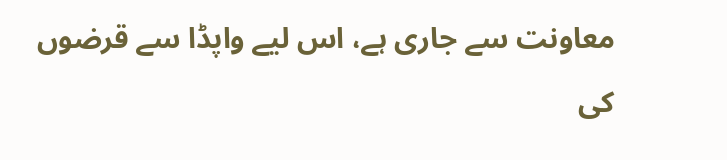معاونت سے جاری ہے، اس لیے واپڈا سے قرضوں کی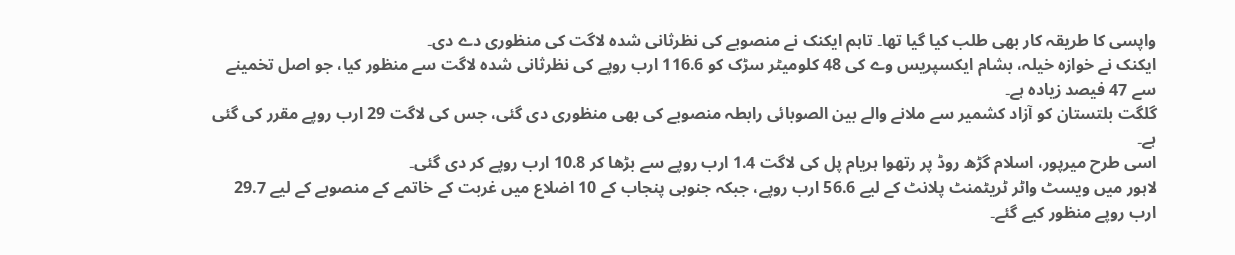واپسی کا طریقہ کار بھی طلب کیا گیا تھا۔ تاہم ایکنک نے منصوبے کی نظرثانی شدہ لاگت کی منظوری دے دی۔
ایکنک نے خوازہ خیلہ، بشام ایکسپریس وے کی 48 کلومیٹر سڑک کو 116.6 ارب روپے کی نظرثانی شدہ لاگت سے منظور کیا، جو اصل تخمینے سے 47 فیصد زیادہ ہے۔
گلگت بلتستان کو آزاد کشمیر سے ملانے والے بین الصوبائی رابطہ منصوبے کی بھی منظوری دی گئی، جس کی لاگت 29 ارب روپے مقرر کی گئی ہے۔
اسی طرح میرپور، اسلام گڑھ روڈ پر رتھوا ہریام پل کی لاگت 1.4 ارب روپے سے بڑھا کر 10.8 ارب روپے کر دی گئی۔
لاہور میں ویسٹ واٹر ٹریٹمنٹ پلانٹ کے لیے 56.6 ارب روپے، جبکہ جنوبی پنجاب کے 10 اضلاع میں غربت کے خاتمے کے منصوبے کے لیے 29.7 ارب روپے منظور کیے گئے۔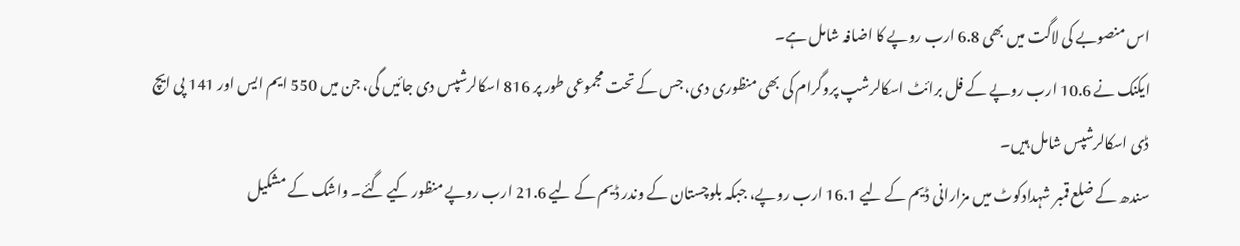اس منصوبے کی لاگت میں بھی 6.8 ارب روپے کا اضافہ شامل ہے۔
ایکنک نے 10.6 ارب روپے کے فل برائٹ اسکالرشپ پروگرام کی بھی منظوری دی، جس کے تحت مجموعی طور پر 816 اسکالرشپس دی جائیں گی، جن میں 550 ایم ایس اور 141 پی ایچ ڈی اسکالرشپس شامل ہیں۔
سندھ کے ضلع قمبر شہدادکوٹ میں مزارانی ڈیم کے لیے 16.1 ارب روپے، جبکہ بلوچستان کے وندر ڈیم کے لیے 21.6 ارب روپے منظور کیے گئے۔ واشک کے مشکیل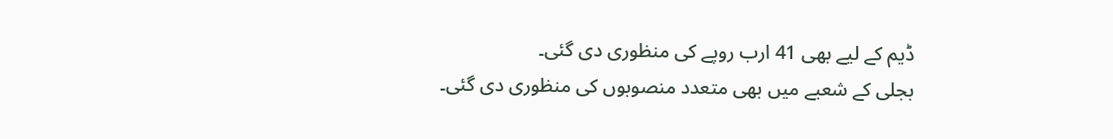ڈیم کے لیے بھی 41 ارب روپے کی منظوری دی گئی۔
بجلی کے شعبے میں بھی متعدد منصوبوں کی منظوری دی گئی۔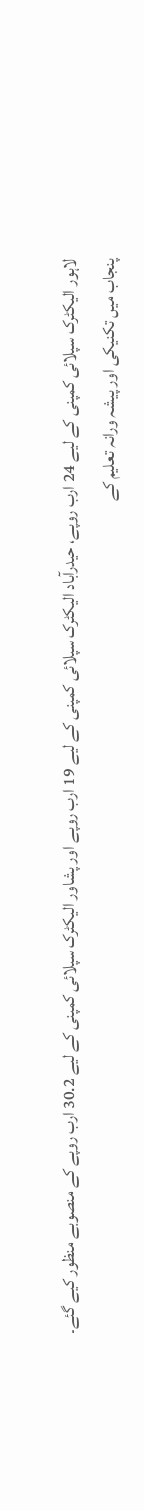لاہور الیکٹرک سپلائی کمپنی کے لیے 24 ارب روپے، حیدرآباد الیکٹرک سپلائی کمپنی کے لیے 19 ارب روپے اور پشاور الیکٹرک سپلائی کمپنی کے لیے 30.2 ارب روپے کے منصوبے منظور کیے گئے۔
پنجاب میں تکنیکی اور پیشہ ورانہ تعلیم کے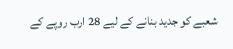شعبے کو جدید بنانے کے لیے 28 ارب روپے کے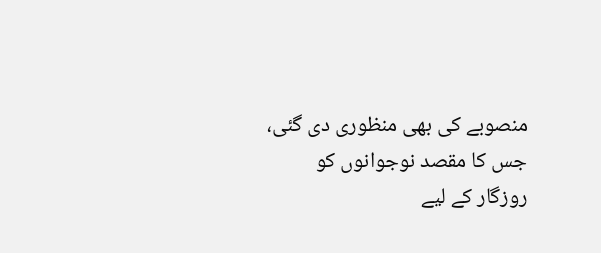منصوبے کی بھی منظوری دی گئی، جس کا مقصد نوجوانوں کو روزگار کے لیے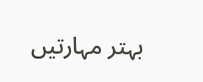بہتر مہارتیں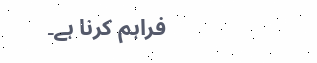فراہم کرنا ہے۔